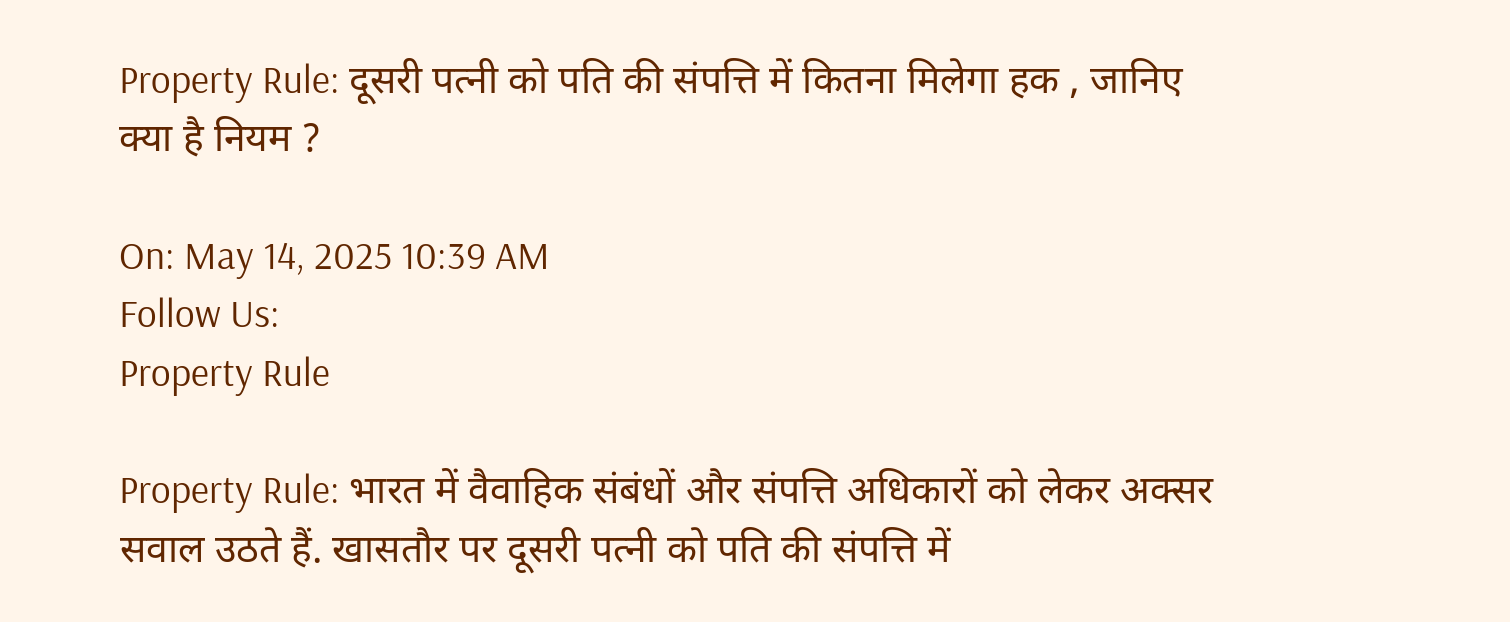Property Rule: दूसरी पत्नी को पति की संपत्ति में कितना मिलेगा हक , जानिए क्या है नियम ?

On: May 14, 2025 10:39 AM
Follow Us:
Property Rule

Property Rule: भारत में वैवाहिक संबंधों और संपत्ति अधिकारों को लेकर अक्सर सवाल उठते हैं. खासतौर पर दूसरी पत्नी को पति की संपत्ति में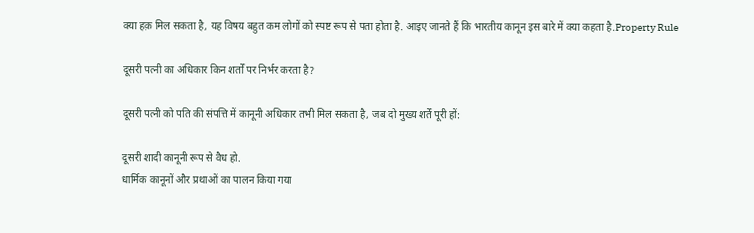क्या हक़ मिल सकता है, यह विषय बहुत कम लोगों को स्पष्ट रूप से पता होता है. आइए जानते हैं कि भारतीय कानून इस बारे में क्या कहता है.Property Rule

दूसरी पत्नी का अधिकार किन शर्तों पर निर्भर करता है?

दूसरी पत्नी को पति की संपत्ति में कानूनी अधिकार तभी मिल सकता है, जब दो मुख्य शर्तें पूरी हों:

दूसरी शादी कानूनी रूप से वैध हो.
धार्मिक कानूनों और प्रथाओं का पालन किया गया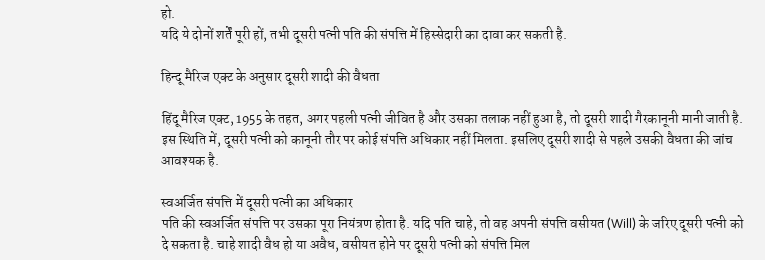हो.
यदि ये दोनों शर्तें पूरी हों, तभी दूसरी पत्नी पति की संपत्ति में हिस्सेदारी का दावा कर सकती है.

हिन्दू मैरिज एक्ट के अनुसार दूसरी शादी की वैधता

हिंदू मैरिज एक्ट, 1955 के तहत, अगर पहली पत्नी जीवित है और उसका तलाक नहीं हुआ है, तो दूसरी शादी गैरकानूनी मानी जाती है. इस स्थिति में, दूसरी पत्नी को कानूनी तौर पर कोई संपत्ति अधिकार नहीं मिलता. इसलिए दूसरी शादी से पहले उसकी वैधता की जांच आवश्यक है.

स्वअर्जित संपत्ति में दूसरी पत्नी का अधिकार
पति की स्वअर्जित संपत्ति पर उसका पूरा नियंत्रण होता है. यदि पति चाहे, तो वह अपनी संपत्ति वसीयत (Will) के जरिए दूसरी पत्नी को दे सकता है. चाहे शादी वैध हो या अवैध, वसीयत होने पर दूसरी पत्नी को संपत्ति मिल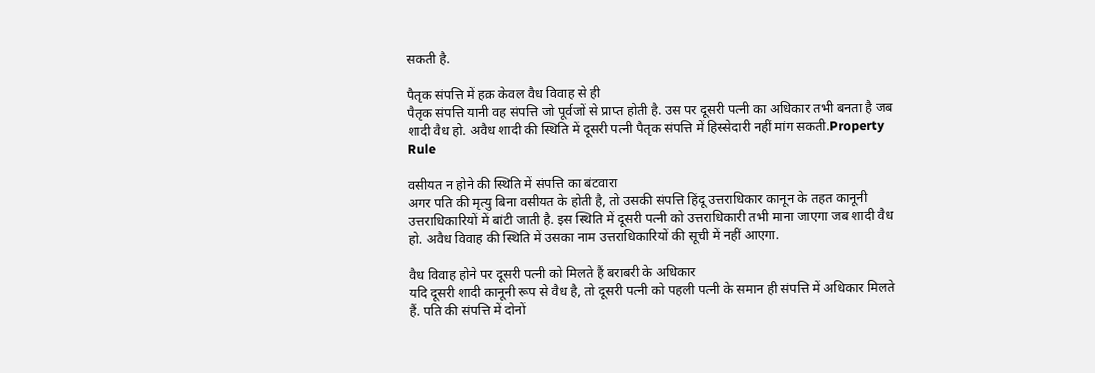सकती है.

पैतृक संपत्ति में हक़ केवल वैध विवाह से ही
पैतृक संपत्ति यानी वह संपत्ति जो पूर्वजों से प्राप्त होती है. उस पर दूसरी पत्नी का अधिकार तभी बनता है जब शादी वैध हो. अवैध शादी की स्थिति में दूसरी पत्नी पैतृक संपत्ति में हिस्सेदारी नहीं मांग सकती.Property Rule

वसीयत न होने की स्थिति में संपत्ति का बंटवारा
अगर पति की मृत्यु बिना वसीयत के होती है, तो उसकी संपत्ति हिंदू उत्तराधिकार कानून के तहत कानूनी उत्तराधिकारियों में बांटी जाती है. इस स्थिति में दूसरी पत्नी को उत्तराधिकारी तभी माना जाएगा जब शादी वैध हो. अवैध विवाह की स्थिति में उसका नाम उत्तराधिकारियों की सूची में नहीं आएगा.

वैध विवाह होने पर दूसरी पत्नी को मिलते हैं बराबरी के अधिकार
यदि दूसरी शादी कानूनी रूप से वैध है, तो दूसरी पत्नी को पहली पत्नी के समान ही संपत्ति में अधिकार मिलते हैं. पति की संपत्ति में दोनों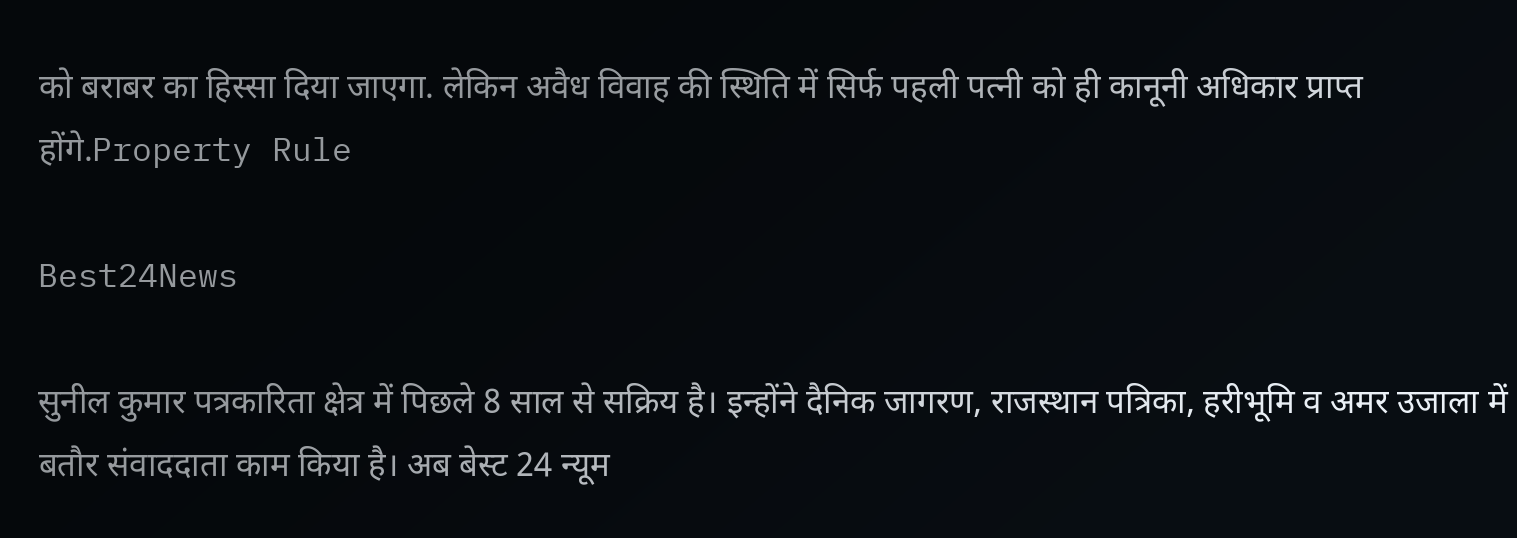को बराबर का हिस्सा दिया जाएगा. लेकिन अवैध विवाह की स्थिति में सिर्फ पहली पत्नी को ही कानूनी अधिकार प्राप्त होंगे.Property Rule

Best24News

सुनील कुमार पत्रकारिता क्षेत्र में पिछले 8 साल से सक्रिय है। इन्होंने दैनिक जागरण, राजस्थान पत्रिका, हरीभूमि व अमर उजाला में बतौर संवाददाता काम किया है। अब बेस्ट 24 न्यूम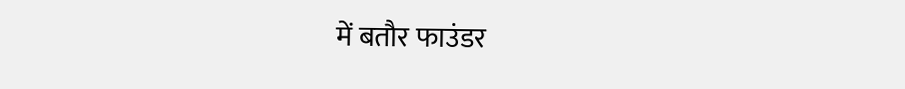में बतौर फाउंडर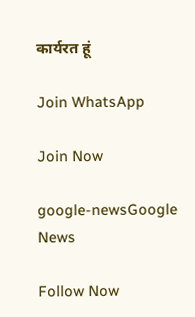कार्यरत हूं

Join WhatsApp

Join Now

google-newsGoogle News

Follow Now